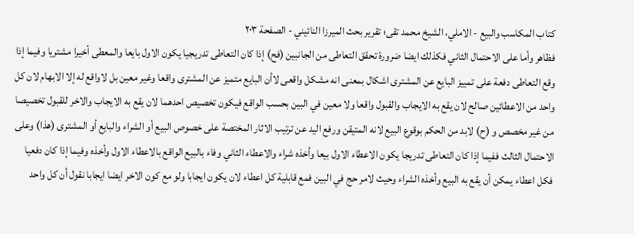كتاب المكاسب والبيع - الاملي، الشيخ محمد تقى؛ تقرير بحث الميرزا النائيني - الصفحة ٢٠٣
فظاهر وأما على الاحتمال الثاني فكذلك ايضا ضرورة تحقق التعاطى من الجانبين (فح) إذا كان التعاطى تدريجيا يكون الاول بايعا والمعطى أخيرا مشتريا وفيما إذا وقع التعاطى دفعة على تمييز البايع عن المشترى اشكال بمعنى انه مشكل واقعى لاأن البايع متميز عن المشترى واقعا وغير معين بل لاواقع له إلا الابهام لان كل واحد من الاعطائين صالح لان يقع به الايجاب والقبول واقعا ولا معين في البين بحسب الواقع فيكون تخصيص احدهما لان يقع به الايجاب والاخر للقبول تخصيصا من غير مخصص و (ح) لابد من الحكم بوقوع البيع لانه المتيقن ورفع اليد عن ترتيب الاثار المختصة على خصوص البيع أو الشراء والبايع أو المشترى (هذا) وعلى الاحتمال الثالث ففيما إذا كان التعاطى تدريجا يكون الاعطاء الاول بيعا وأخذه شراء والاعطاء الثاني وفاء بالبيع الواقع بالاعطاء الاول وأخذه وفيما إذا كان دفعيا فكل اعطاء يمكن أن يقع به البيع وأخذه الشراء وحيث لامر حج في البين فمع قابلية كل اعطاء لان يكون ايجابا ولو مع كون الاخر ايضا ايجابا نقول أن كل واحد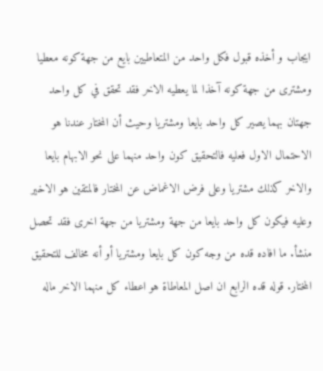ايجاب و أخذه قبول فكل واحد من المتعاطيين بايع من جهة كونه معطيا ومشترى من جهة كونه آخذا لما يعطيه الاخر فقد تحقق في كل واحد جهتان بهما يصير كل واحد بايعا ومشتريا وحيث أن المختار عندنا هو الاحتمال الاول فعليه فالتحقيق كون واحد منهما على نحو الابهام بايعا والاخر كذلك مشتريا وعلى فرض الاغماض عن المختار فالمتقين هو الاخير وعليه فيكون كل واحد بايعا من جهة ومشتريا من جهة اخرى فقد تحصل منشأ. ما افاده قده من وجه كون كل بايعا ومشتريا أو أنه مخالف للتحقيق المختار. قوله قده الرابع ان اصل المعاطاة هو اعطاء كل منهما الاخر ماله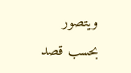ويتصور بحسب قصد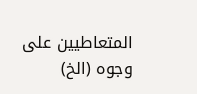المتعاطيين على وجوه (الخ)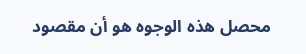محصل هذه الوجوه هو أن مقصود